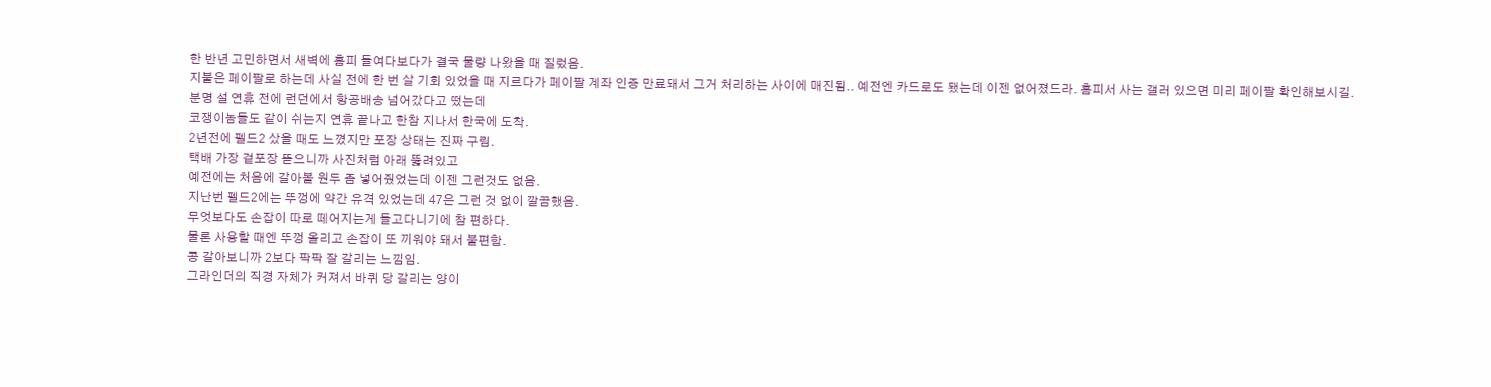한 반년 고민하면서 새벽에 홈피 들여다보다가 결국 물량 나왔을 때 질렀음.
지불은 페이팔로 하는데 사실 전에 한 번 살 기회 있었을 때 지르다가 페이팔 계좌 인증 만료돼서 그거 처리하는 사이에 매진됨.. 예전엔 카드로도 됐는데 이젠 없어졌드라. 홈피서 사는 갤러 있으면 미리 페이팔 확인해보시길.
분명 설 연휴 전에 런던에서 항공배송 넘어갔다고 떴는데
코쟁이놈들도 같이 쉬는지 연휴 끝나고 한참 지나서 한국에 도착.
2년전에 펠드2 샀을 때도 느꼈지만 포장 상태는 진짜 구림.
택배 가장 겉포장 뜯으니까 사진처럼 아래 뚫려있고
예전에는 처음에 갈아볼 원두 좀 넣어줬었는데 이젠 그런것도 없음.
지난번 펠드2에는 뚜껑에 약간 유격 있었는데 47은 그런 것 없이 깔끔했음.
무엇보다도 손잡이 따로 떼어지는게 들고다니기에 참 편하다.
물론 사용할 때엔 뚜껑 올리고 손잡이 또 끼워야 돼서 불편함.
콩 갈아보니까 2보다 팍팍 잘 갈리는 느낌임.
그라인더의 직경 자체가 커져서 바퀴 당 갈리는 양이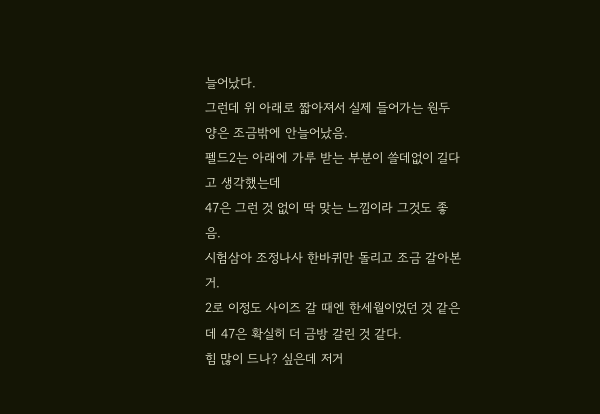늘어났다.
그런데 위 아래로 짧아져서 실제 들어가는 원두 양은 조금밖에 안늘어났음.
펠드2는 아래에 가루 받는 부분이 쓸데없이 길다고 생각했는데
47은 그런 것 없이 딱 맞는 느낌이라 그것도 좋음.
시험삼아 조정나사 한바퀴만 돌리고 조금 갈아본거.
2로 이정도 사이즈 갈 때엔 한세월이었던 것 같은데 47은 확실히 더 금방 갈린 것 같다.
힘 많이 드나? 싶은데 저거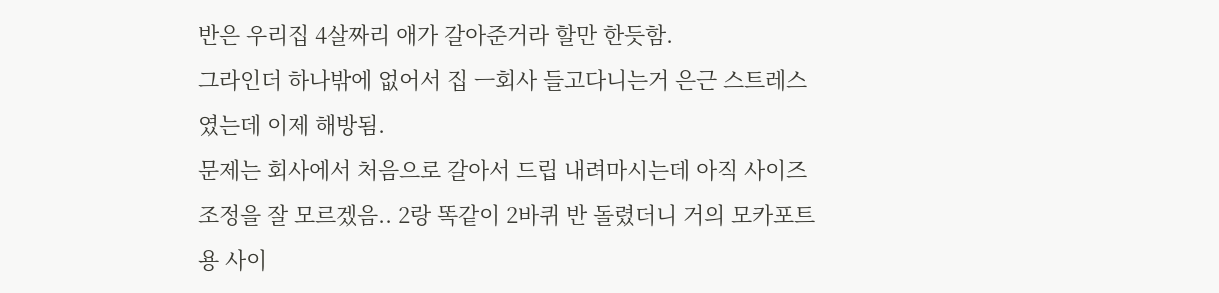반은 우리집 4살짜리 애가 갈아준거라 할만 한듯함.
그라인더 하나밖에 없어서 집 ㅡ회사 들고다니는거 은근 스트레스였는데 이제 해방됨.
문제는 회사에서 처음으로 갈아서 드립 내려마시는데 아직 사이즈 조정을 잘 모르겠음.. 2랑 똑같이 2바퀴 반 돌렸더니 거의 모카포트 용 사이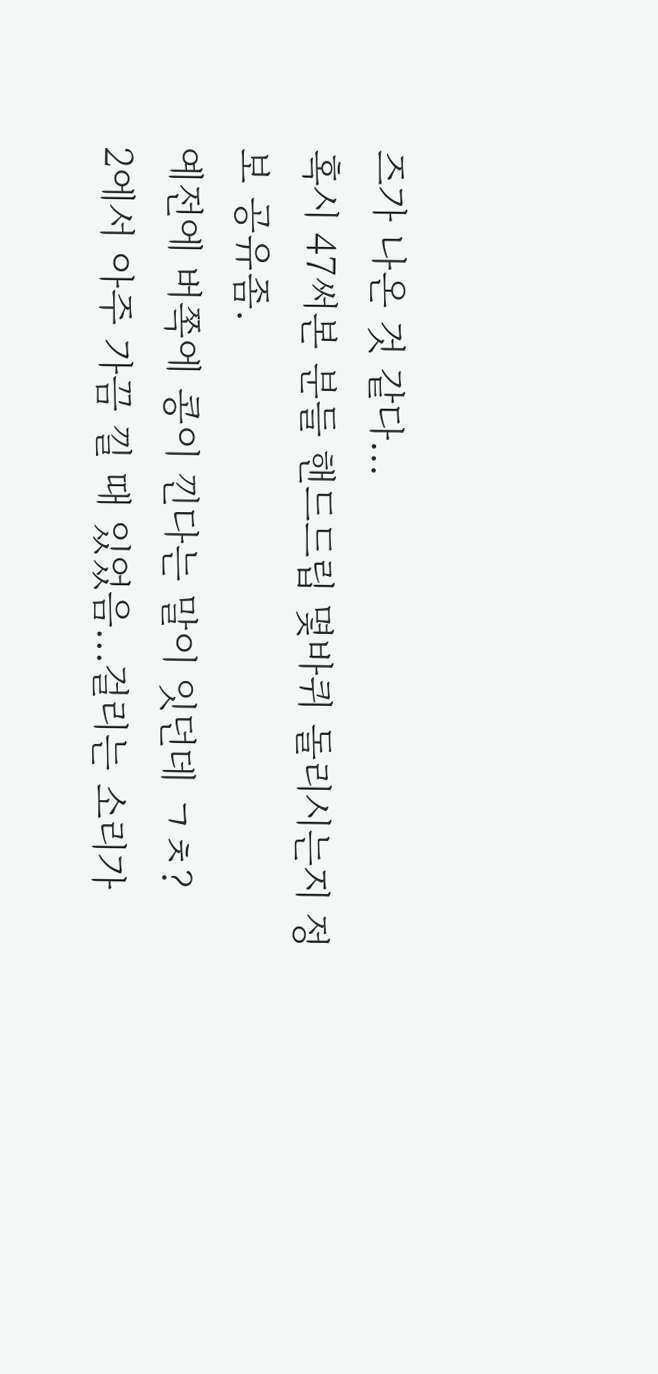즈가 나온 것 같다...
혹시 47써본 분들 핸드드립 몇바퀴 돌리시는지 정보 공유좀.
예전에 버쪽에 콩이 낀다는 말이 잇던데 ㄱㅊ?
2에서 아주 가끔 낄 때 있었음...걸리는 소리가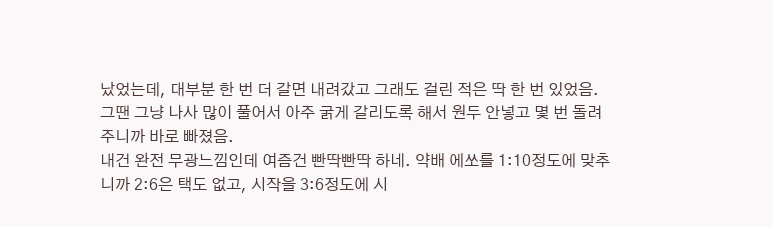났었는데, 대부분 한 번 더 갈면 내려갔고 그래도 걸린 적은 딱 한 번 있었음. 그땐 그냥 나사 많이 풀어서 아주 굵게 갈리도록 해서 원두 안넣고 몇 번 돌려주니까 바로 빠졌음.
내건 완전 무광느낌인데 여즘건 빤딱빤딱 하네. 약배 에쏘를 1:10정도에 맞추니까 2:6은 택도 없고, 시작을 3:6정도에 시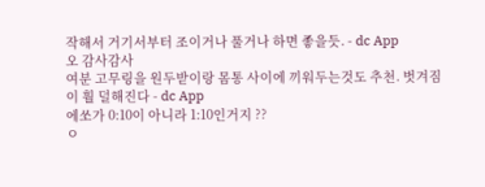작해서 거기서부터 조이거나 풀거나 하면 좋을듯. - dc App
오 감사감사
여분 고무링을 원두받이랑 몸통 사이에 끼워두는것도 추천. 벗겨짐이 훨 덜해진다 - dc App
에쏘가 0:10이 아니라 1:10인거지 ??
ㅇ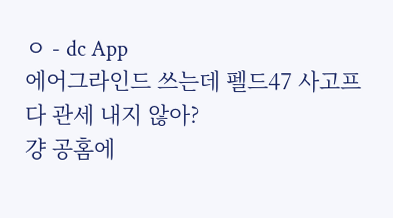ㅇ - dc App
에어그라인드 쓰는데 펠드47 사고프다 관세 내지 않아?
걍 공홈에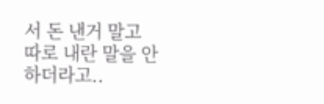서 돈 낸거 말고 따로 내란 말을 안하더라고..